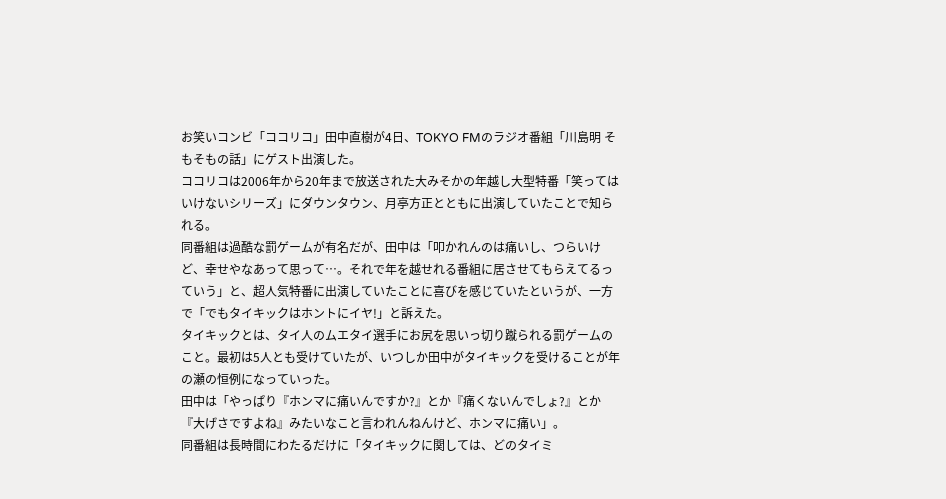お笑いコンビ「ココリコ」田中直樹が4日、TOKYO FMのラジオ番組「川島明 そもそもの話」にゲスト出演した。
ココリコは2006年から20年まで放送された大みそかの年越し大型特番「笑ってはいけないシリーズ」にダウンタウン、月亭方正とともに出演していたことで知られる。
同番組は過酷な罰ゲームが有名だが、田中は「叩かれんのは痛いし、つらいけど、幸せやなあって思って…。それで年を越せれる番組に居させてもらえてるっていう」と、超人気特番に出演していたことに喜びを感じていたというが、一方で「でもタイキックはホントにイヤ!」と訴えた。
タイキックとは、タイ人のムエタイ選手にお尻を思いっ切り蹴られる罰ゲームのこと。最初は5人とも受けていたが、いつしか田中がタイキックを受けることが年の瀬の恒例になっていった。
田中は「やっぱり『ホンマに痛いんですか?』とか『痛くないんでしょ?』とか『大げさですよね』みたいなこと言われんねんけど、ホンマに痛い」。
同番組は長時間にわたるだけに「タイキックに関しては、どのタイミ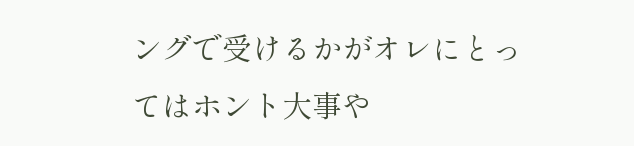ングで受けるかがオレにとってはホント大事や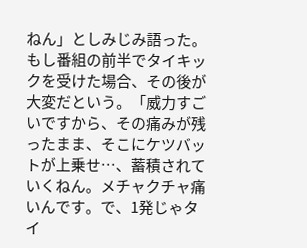ねん」としみじみ語った。
もし番組の前半でタイキックを受けた場合、その後が大変だという。「威力すごいですから、その痛みが残ったまま、そこにケツバットが上乗せ…、蓄積されていくねん。メチャクチャ痛いんです。で、1発じゃタイ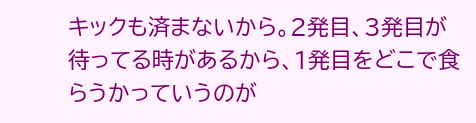キックも済まないから。2発目、3発目が待ってる時があるから、1発目をどこで食らうかっていうのが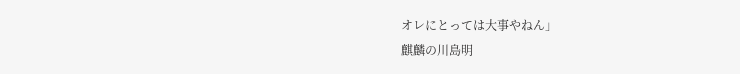オレにとっては大事やねん」
麒麟の川島明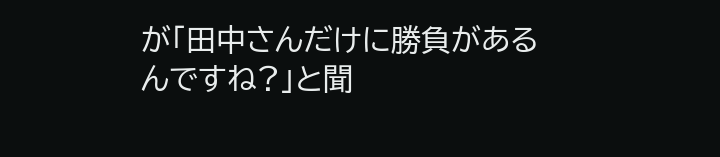が「田中さんだけに勝負があるんですね?」と聞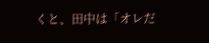くと、田中は「オレだ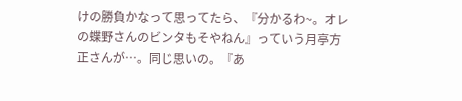けの勝負かなって思ってたら、『分かるわ~。オレの蝶野さんのビンタもそやねん』っていう月亭方正さんが…。同じ思いの。『あ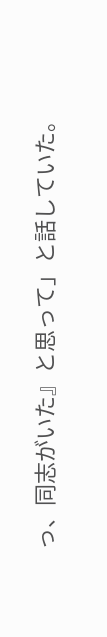っ、同志がいた』と思って」と話していた。